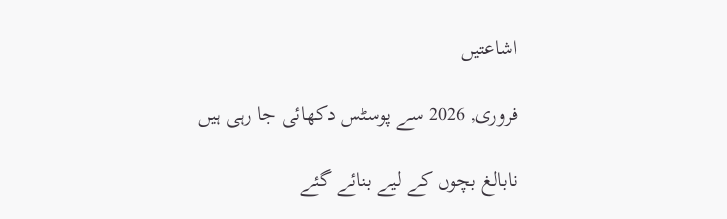اشاعتیں

فروری, 2026 سے پوسٹس دکھائی جا رہی ہیں

نابالغ بچوں کے لیے بنائے گئے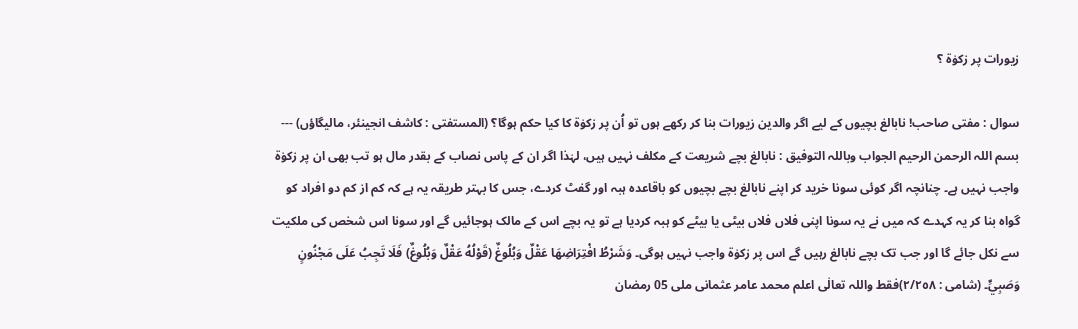زیورات پر زکوٰۃ ؟

سوال : مفتی صاحب! نابالغ بچیوں کے لیے اگر والدین زیورات بنا کر رکھے ہوں تو اُن پر زکوٰۃ کا کیا حکم ہوگا؟ (المستفتی : کاشف انجینئر، مالیگاؤں) --- بسم اللہ الرحمن الرحیم الجواب وباللہ التوفيق : نابالغ بچے شریعت کے مکلف نہیں ہیں، لہٰذا اگر ان کے پاس نصاب کے بقدر مال ہو تب بھی ان پر زکوٰۃ واجب نہیں ہے۔ چنانچہ اگر کوئی سونا خرید کر اپنے نابالغ بچے بچیوں کو باقاعدہ ہبہ اور گفٹ کردے، جس کا بہتر طریقہ یہ ہے کہ کم از کم دو افراد کو گواہ بنا کر یہ کہدے کہ میں نے یہ سونا اپنی فلاں فلاں بیٹی یا بیٹے کو ہبہ کردیا ہے تو یہ بچے اس کے مالک ہوجائیں گے اور سونا اس شخص کی ملکیت سے نکل جائے گا اور جب تک بچے نابالغ رہیں گے اس پر زکوٰۃ واجب نہیں ہوگی۔ وَشَرْطُ افْتِرَاضِهَا عَقْلٌ وَبُلُوغٌ (قَوْلُهُ عَقْلٌ وَبُلُوغٌ) فَلَا تَجِبُ عَلَى مَجْنُونٍ وَصَبِيٍّ۔ (شامی : ٢/٢٥٨)فقط واللہ تعالٰی اعلم محمد عامر عثمانی ملی 05 رمضان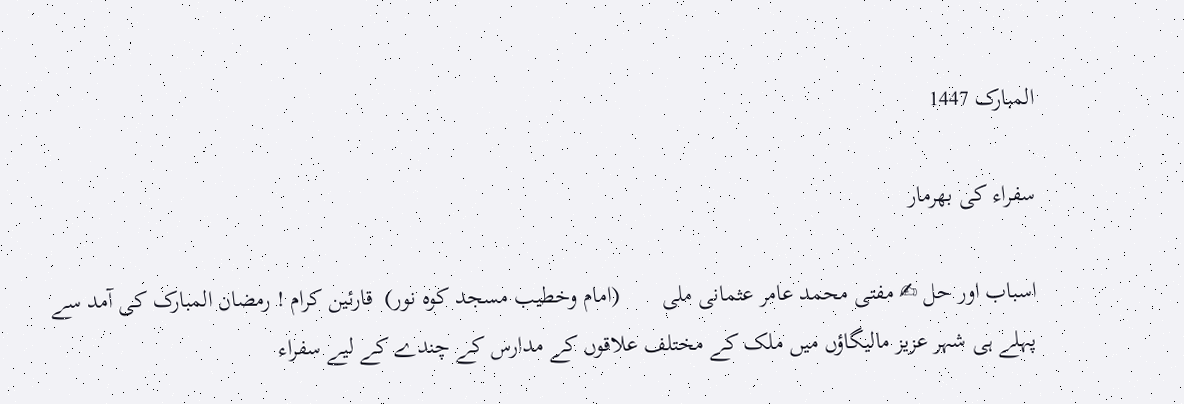المبارک 1447

سفراء کی بھرمار

اسباب اور حل ✍ مفتی محمد عامر عثمانی ملی       (امام وخطیب مسجد کوہ نور)  قارئین کرام ! رمضان المبارک کی آمد سے پہلے ہی شہر عزیز مالیگاؤں میں ملک کے مختلف علاقوں کے مدارس کے چندے کے لیے سفراء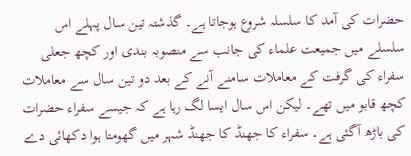حضرات کی آمد کا سلسلہ شروع ہوجاتا ہے۔ گذشتہ تین سال پہلے اس سلسلے میں جمیعت علماء کی جانب سے منصوبہ بندی اور کچھ جعلی سفراء کی گرفت کے معاملات سامنے آنے کے بعد دو تین سال سے معاملات کچھ قابو میں تھے۔ لیکن اس سال ایسا لگ رہا ہے کہ جیسے سفراء حضرات کی باڑھ آگئی ہے۔ سفراء کا جھنڈ کا جھنڈ شہر میں گھومتا ہوا دکھائی دے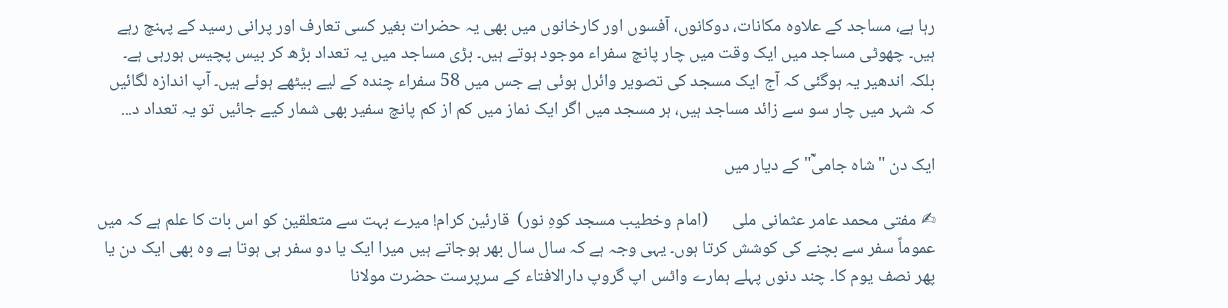رہا ہے، مساجد کے علاوہ مکانات، دوکانوں، آفسوں اور کارخانوں میں بھی یہ حضرات بغیر کسی تعارف اور پرانی رسید کے پہنچ رہے ہیں۔ چھوٹی مساجد میں ایک وقت میں چار پانچ سفراء موجود ہوتے ہیں۔ بڑی مساجد میں یہ تعداد بڑھ کر بیس پچیس ہورہی ہے۔ بلکہ اندھیر یہ ہوگئی کہ آج ایک مسجد کی تصویر وائرل ہوئی ہے جس میں 58 سفراء چندہ کے لیے بیٹھے ہوئے ہیں۔ آپ اندازہ لگائیں کہ شہر میں چار سو سے زائد مساجد ہیں، ہر مسجد میں اگر ایک نماز میں کم از کم پانچ سفیر بھی شمار کیے جائیں تو یہ تعداد د...

ایک دن "شاہ جامیؒ" کے دیار میں

✍ مفتی محمد عامر عثمانی ملی      (امام وخطیب مسجد کوہِ نور)  قارئین کرام! میرے بہت سے متعلقین کو اس بات کا علم ہے کہ میں عموماً سفر سے بچنے کی کوشش کرتا ہوں۔ یہی وجہ ہے کہ سال سال بھر ہوجاتے ہیں میرا ایک یا دو سفر ہی ہوتا ہے وہ بھی ایک دن یا پھر نصف یوم کا۔ چند دنوں پہلے ہمارے واٹس اپ گروپ دارالافتاء کے سرپرست حضرت مولانا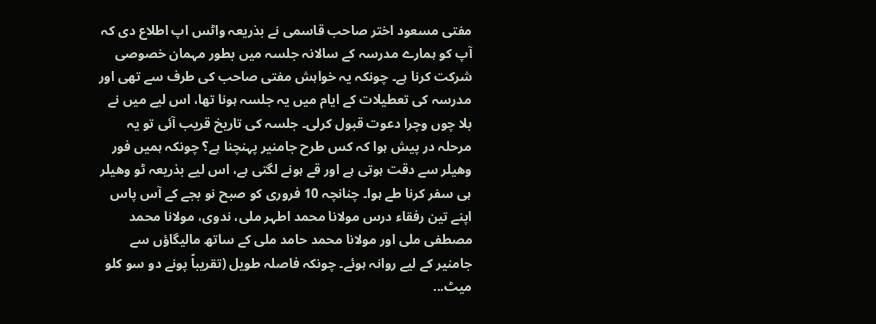مفتی مسعود اختر صاحب قاسمی نے بذریعہ واٹس اپ اطلاع دی کہ آپ کو ہمارے مدرسہ کے سالانہ جلسہ میں بطور مہمان خصوصی شرکت کرنا ہے۔ چونکہ یہ خواہش مفتی صاحب کی طرف سے تھی اور مدرسہ کی تعطیلات کے ایام میں یہ جلسہ ہونا تھا، اس لیے میں نے بلا چوں وچرا دعوت قبول کرلی۔ جلسہ کی تاریخ قریب آئی تو یہ مرحلہ در پیش ہوا کہ کس طرح جامنیر پہنچنا ہے؟ چونکہ ہمیں فور وھیلر سے دقت ہوتی ہے اور قے ہونے لگتی ہے، اس لیے بذریعہ ٹو وھیلر ہی سفر کرنا طے ہوا۔ چنانچہ 10 فروری کو صبح نو بجے کے آس پاس اپنے تین رفقاء درس مولانا محمد اطہر ملی، ندوی، مولانا محمد مصطفی ملی اور مولانا محمد حامد ملی کے ساتھ مالیگاؤں سے جامنیر کے لیے روانہ ہوئے۔ چونکہ فاصلہ طویل (تقریباً پونے دو سو کلو میٹ...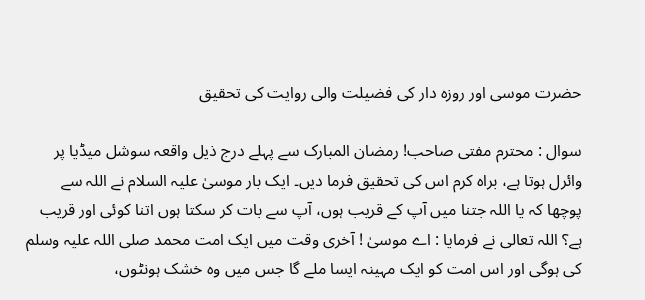حضرت موسی اور روزہ دار کی فضیلت والی روایت کی تحقیق

سوال : محترم مفتی صاحب! رمضان المبارک سے پہلے درج ذیل واقعہ سوشل میڈیا پر وائرل ہوتا ہے، براہ کرم اس کی تحقیق فرما دیں۔ ایک بار موسیٰ علیہ السلام نے اللہ سے پوچھا کہ یا اللہ جتنا میں آپ کے قریب ہوں، آپ سے بات کر سکتا ہوں اتنا کوئی اور قریب ہے؟ اللہ تعالی نے فرمایا : اے موسیٰ ! آخری وقت میں ایک امت محمد صلی اللہ علیہ وسلم کی ہوگی اور اس امت کو ایک مہینہ ایسا ملے گا جس میں وہ خشک ہونٹوں،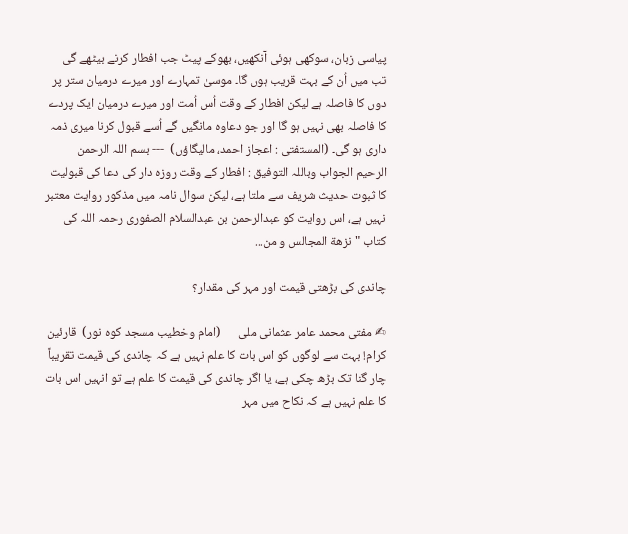پیاسی زبان، سوکھی ہوئی آنکھیں، بھوکے پیٹ جب افطار کرنے بیٹھے گی تب میں اُن کے بہت قریب ہوں گا۔ موسیٰ تمہارے اور میرے درمیان ستر پر دوں کا فاصلہ ہے لیکن افطار کے وقت اُس اُمت اور میرے درمیان ایک پردے کا فاصلہ بھی نہیں ہو گا اور جو دعاوہ مانگیں گے اُسے قبول کرنا میری ذمہ داری ہو گی۔ (المستفتی : اعجاز احمد، مالیگاؤں)  --- بسم اللہ الرحمن الرحیم الجواب وباللہ التوفيق : افطار کے وقت روزہ دار کی دعا کی قبولیت کا ثبوت حدیث شریف سے ملتا ہے، لیکن سوال نامہ میں مذکور روایت معتبر نہیں ہے، اس روایت کو عبدالرحمن بن عبدالسلام الصفوری رحمہ اللہ کی کتاب "نزهة المجالس و من...

چاندی کی بڑھتی قیمت اور مہر کی مقدار؟

✍ مفتی محمد عامر عثمانی ملی      (امام وخطیب مسجد کوہ نور)  قارئین کرام! بہت سے لوگوں کو اس بات کا علم نہیں ہے کہ چاندی کی قیمت تقریباً چار گنا تک بڑھ چکی ہے، یا اگر چاندی کی قیمت کا علم ہے تو انہیں اس بات کا علم نہیں ہے کہ نکاح میں مہر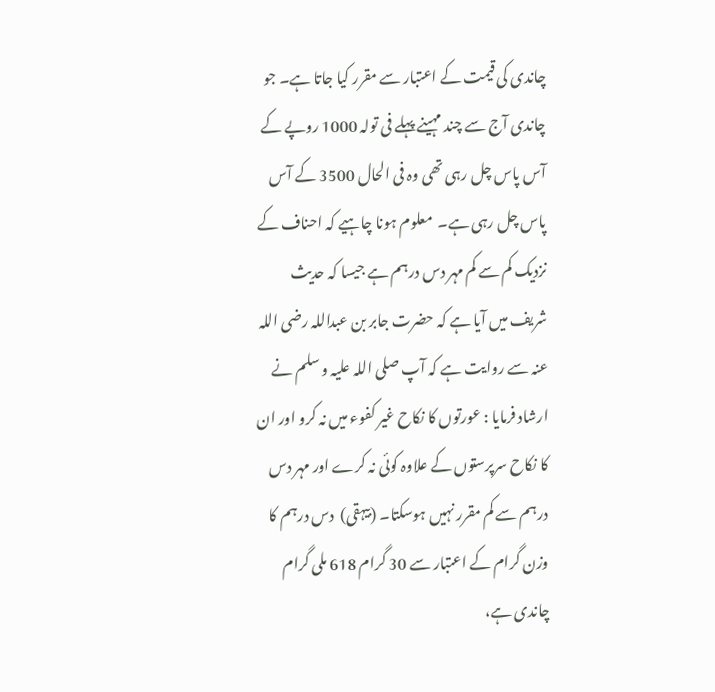چاندی کی قیمت کے اعتبار سے مقرر کیا جاتا ہے۔ جو چاندی آج سے چند مہینے پہلے فی تولہ 1000 روپے کے آس پاس چل رہی تھی وہ فی الحال 3500 کے آس پاس چل رہی ہے۔  معلوم ہونا چاہیے کہ احناف کے نزدیک کم سے کم مہر دس درہم ہے جیسا کہ حدیث شریف میں آیا ہے کہ حضرت جابر بن عبداللہ رضی اللہ عنہ سے روایت ہے کہ آپ صلی اللہ علیہ و سلم نے ارشاد فرمایا : عورتوں کا نکاح غیر کفوء میں نہ کرو اور ان کا نکاح سرپرستوں کے علاوہ کوئی نہ کرے اور مہر دس درہم سے کم مقرر نہیں ہوسکتا۔ (بیہقی)  دس درہم کا وزن گرام کے اعتبار سے 30 گرام 618 ملی گرام چاندی ہے،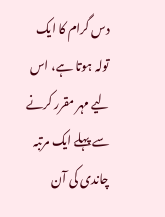دس گرام کا ایک تولہ ہوتا ہے، اس لیے مہر مقرر کرنے سے پہلے ایک مرتبہ چاندی کی آن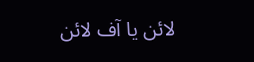لائن یا آف لائن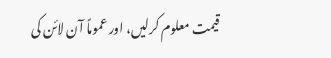قیمت معلوم کرلیں، اور عموماً آن لائن کی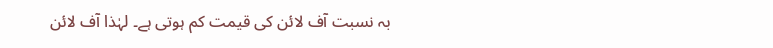بہ نسبت آف لائن کی قیمت کم ہوتی ہے۔ لہٰذا آف لائن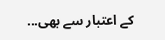کے اعتبار سے بھی...